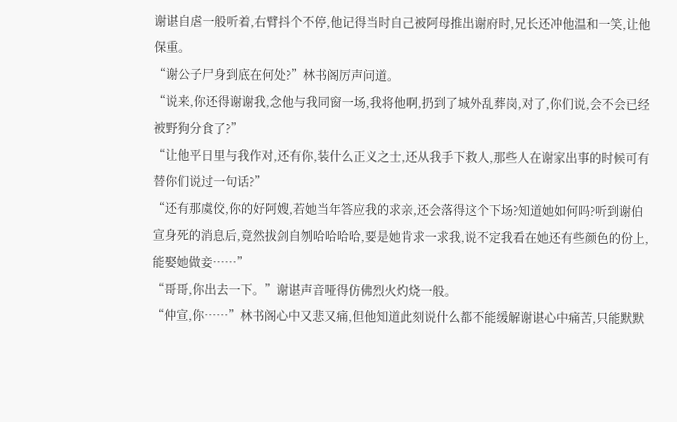谢谌自虐一般听着,右臂抖个不停,他记得当时自己被阿母推出谢府时,兄长还冲他温和一笑,让他保重。
“谢公子尸身到底在何处?”林书阁厉声问道。
“说来,你还得谢谢我,念他与我同窗一场,我将他啊,扔到了城外乱葬岗,对了,你们说,会不会已经被野狗分食了?”
“让他平日里与我作对,还有你,装什么正义之士,还从我手下救人,那些人在谢家出事的时候可有替你们说过一句话?”
“还有那虞佼,你的好阿嫂,若她当年答应我的求亲,还会落得这个下场?知道她如何吗?听到谢伯宣身死的消息后,竟然拔剑自刎哈哈哈哈,要是她肯求一求我,说不定我看在她还有些颜色的份上,能娶她做妾……”
“哥哥,你出去一下。”谢谌声音哑得仿佛烈火灼烧一般。
“仲宣,你……”林书阁心中又悲又痛,但他知道此刻说什么都不能缓解谢谌心中痛苦,只能默默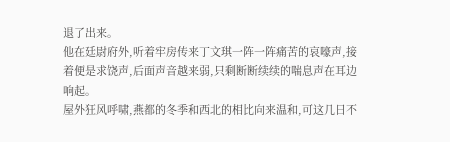退了出来。
他在廷尉府外,听着牢房传来丁文琪一阵一阵痛苦的哀嚎声,接着便是求饶声,后面声音越来弱,只剩断断续续的喘息声在耳边响起。
屋外狂风呼啸,燕都的冬季和西北的相比向来温和,可这几日不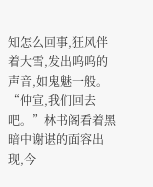知怎么回事,狂风伴着大雪,发出呜呜的声音,如鬼魅一般。
“仲宣,我们回去吧。”林书阁看着黑暗中谢谌的面容出现,今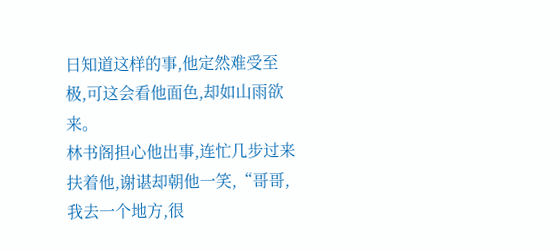日知道这样的事,他定然难受至极,可这会看他面色,却如山雨欲来。
林书阁担心他出事,连忙几步过来扶着他,谢谌却朝他一笑,“哥哥,我去一个地方,很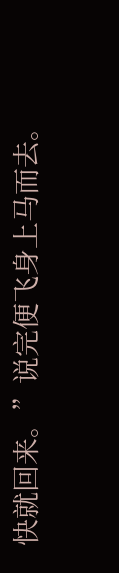快就回来。”说完便飞身上马而去。